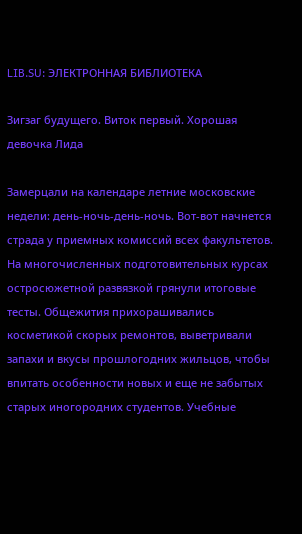LIB.SU: ЭЛЕКТРОННАЯ БИБЛИОТЕКА

Зигзаг будущего. Виток первый. Хорошая девочка Лида

Замерцали на календаре летние московские недели: день‑ночь‑день‑ночь. Вот‑вот начнется страда у приемных комиссий всех факультетов. На многочисленных подготовительных курсах остросюжетной развязкой грянули итоговые тесты. Общежития прихорашивались косметикой скорых ремонтов, выветривали запахи и вкусы прошлогодних жильцов, чтобы впитать особенности новых и еще не забытых старых иногородних студентов. Учебные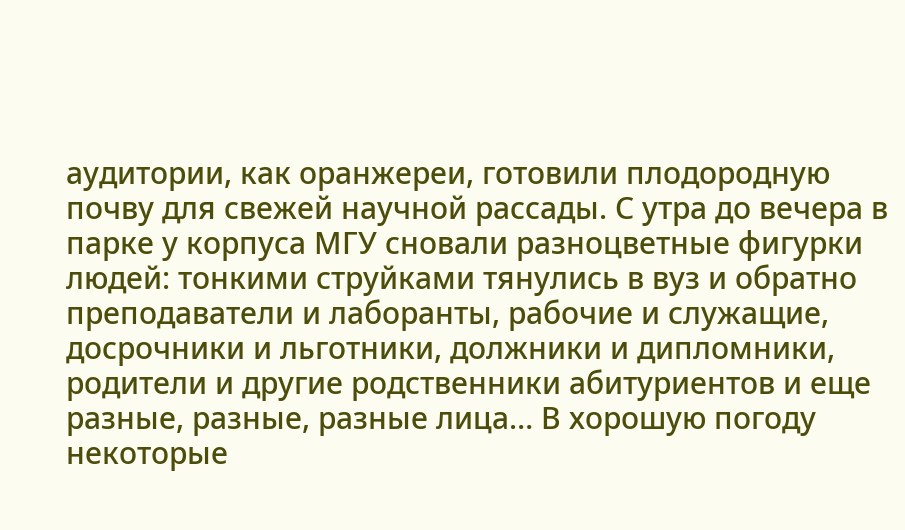аудитории, как оранжереи, готовили плодородную почву для свежей научной рассады. С утра до вечера в парке у корпуса МГУ сновали разноцветные фигурки людей: тонкими струйками тянулись в вуз и обратно преподаватели и лаборанты, рабочие и служащие, досрочники и льготники, должники и дипломники, родители и другие родственники абитуриентов и еще разные, разные, разные лица… В хорошую погоду некоторые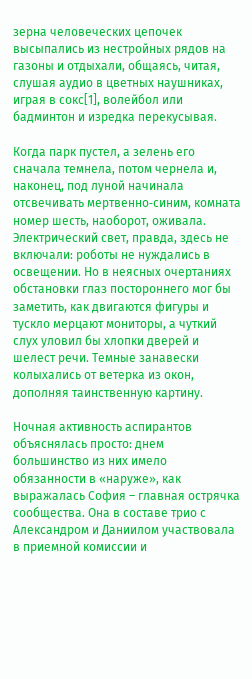зерна человеческих цепочек высыпались из нестройных рядов на газоны и отдыхали, общаясь, читая, слушая аудио в цветных наушниках, играя в сокс[1], волейбол или бадминтон и изредка перекусывая.

Когда парк пустел, а зелень его сначала темнела, потом чернела и, наконец, под луной начинала отсвечивать мертвенно‑синим, комната номер шесть, наоборот, оживала. Электрический свет, правда, здесь не включали: роботы не нуждались в освещении. Но в неясных очертаниях обстановки глаз постороннего мог бы заметить, как двигаются фигуры и тускло мерцают мониторы, а чуткий слух уловил бы хлопки дверей и шелест речи. Темные занавески колыхались от ветерка из окон, дополняя таинственную картину.

Ночная активность аспирантов объяснялась просто: днем большинство из них имело обязанности в «наруже», как выражалась София – главная острячка сообщества. Она в составе трио с Александром и Даниилом участвовала в приемной комиссии и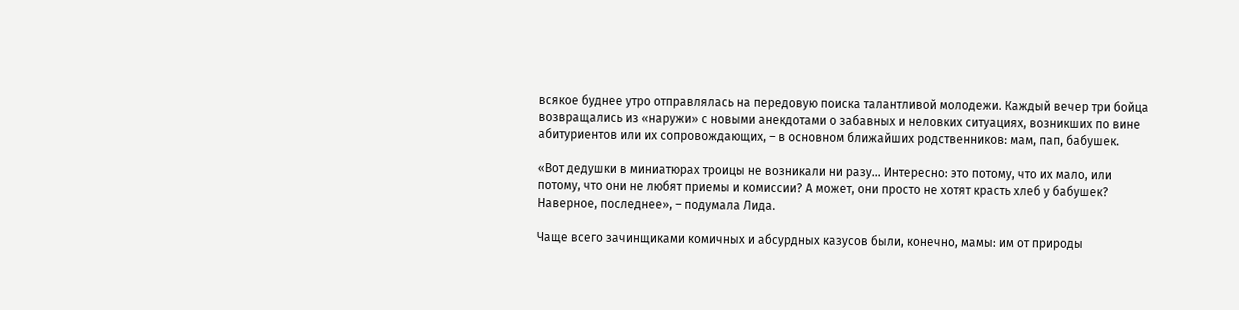всякое буднее утро отправлялась на передовую поиска талантливой молодежи. Каждый вечер три бойца возвращались из «наружи» с новыми анекдотами о забавных и неловких ситуациях, возникших по вине абитуриентов или их сопровождающих, – в основном ближайших родственников: мам, пап, бабушек.

«Вот дедушки в миниатюрах троицы не возникали ни разу… Интересно: это потому, что их мало, или потому, что они не любят приемы и комиссии? А может, они просто не хотят красть хлеб у бабушек? Наверное, последнее», – подумала Лида.

Чаще всего зачинщиками комичных и абсурдных казусов были, конечно, мамы: им от природы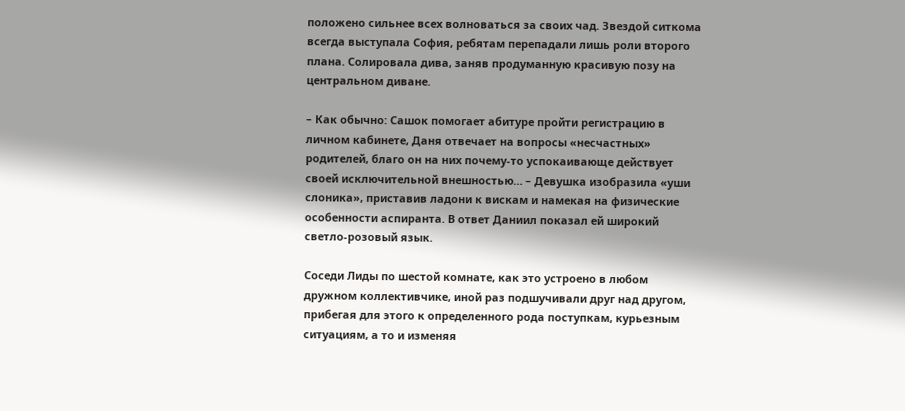положено сильнее всех волноваться за своих чад. Звездой ситкома всегда выступала София, ребятам перепадали лишь роли второго плана. Солировала дива, заняв продуманную красивую позу на центральном диване.

– Как обычно: Сашок помогает абитуре пройти регистрацию в личном кабинете, Даня отвечает на вопросы «несчастных» родителей, благо он на них почему‑то успокаивающе действует своей исключительной внешностью… – Девушка изобразила «уши слоника», приставив ладони к вискам и намекая на физические особенности аспиранта. В ответ Даниил показал ей широкий светло‑розовый язык.

Соседи Лиды по шестой комнате, как это устроено в любом дружном коллективчике, иной раз подшучивали друг над другом, прибегая для этого к определенного рода поступкам, курьезным ситуациям, а то и изменяя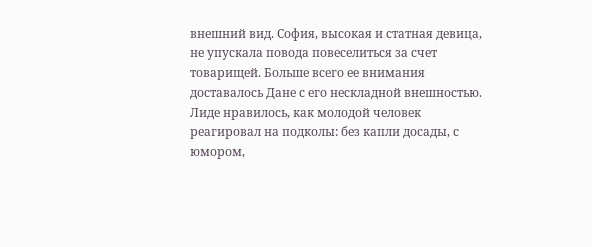внешний вид. София, высокая и статная девица, не упускала повода повеселиться за счет товарищей. Больше всего ее внимания доставалось Дане с его нескладной внешностью. Лиде нравилось, как молодой человек реагировал на подколы: без капли досады, с юмором,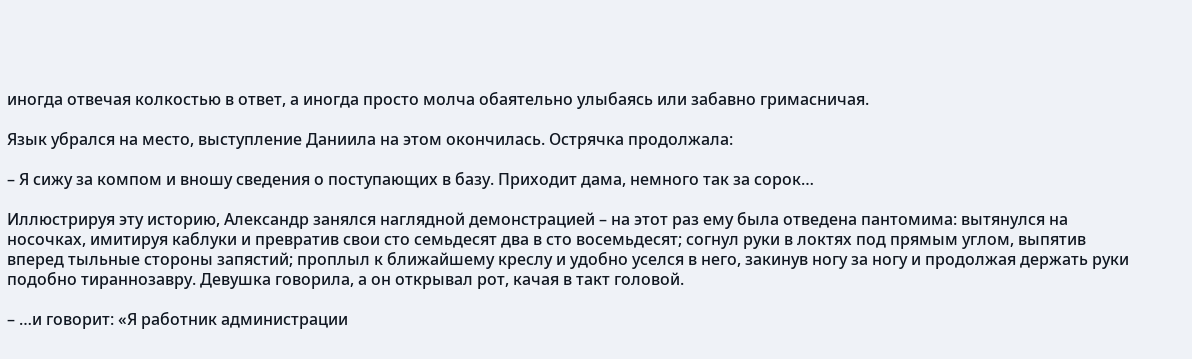иногда отвечая колкостью в ответ, а иногда просто молча обаятельно улыбаясь или забавно гримасничая.

Язык убрался на место, выступление Даниила на этом окончилась. Острячка продолжала:

– Я сижу за компом и вношу сведения о поступающих в базу. Приходит дама, немного так за сорок…

Иллюстрируя эту историю, Александр занялся наглядной демонстрацией – на этот раз ему была отведена пантомима: вытянулся на носочках, имитируя каблуки и превратив свои сто семьдесят два в сто восемьдесят; согнул руки в локтях под прямым углом, выпятив вперед тыльные стороны запястий; проплыл к ближайшему креслу и удобно уселся в него, закинув ногу за ногу и продолжая держать руки подобно тираннозавру. Девушка говорила, а он открывал рот, качая в такт головой.

– …и говорит: «Я работник администрации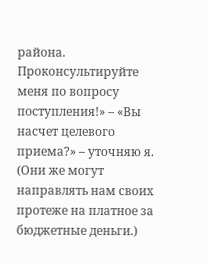района. Проконсультируйте меня по вопросу поступления!» – «Вы насчет целевого приема?» – уточняю я. (Они же могут направлять нам своих протеже на платное за бюджетные деньги.)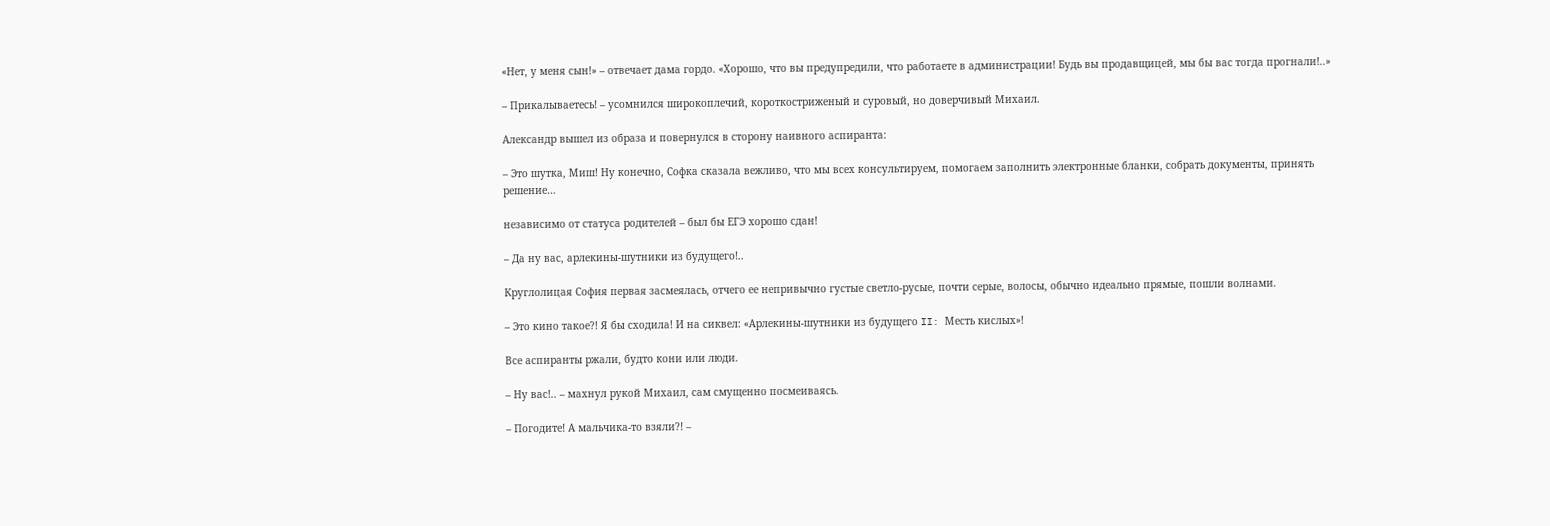«Нет, у меня сын!» – отвечает дама гордо. «Хорошо, что вы предупредили, что работаете в администрации! Будь вы продавщицей, мы бы вас тогда прогнали!..»

– Прикалываетесь! – усомнился широкоплечий, короткостриженый и суровый, но доверчивый Михаил.

Александр вышел из образа и повернулся в сторону наивного аспиранта:

– Это шутка, Миш! Ну конечно, Софка сказала вежливо, что мы всех консультируем, помогаем заполнить электронные бланки, собрать документы, принять решение…

независимо от статуса родителей – был бы ЕГЭ хорошо сдан!

– Да ну вас, арлекины‑шутники из будущего!..

Круглолицая София первая засмеялась, отчего ее непривычно густые светло‑русые, почти серые, волосы, обычно идеально прямые, пошли волнами.

– Это кино такое?! Я бы сходила! И на сиквел: «Арлекины‑шутники из будущего II: Месть кислых»!

Все аспиранты ржали, будто кони или люди.

– Ну вас!.. – махнул рукой Михаил, сам смущенно посмеиваясь.

– Погодите! А мальчика‑то взяли?! –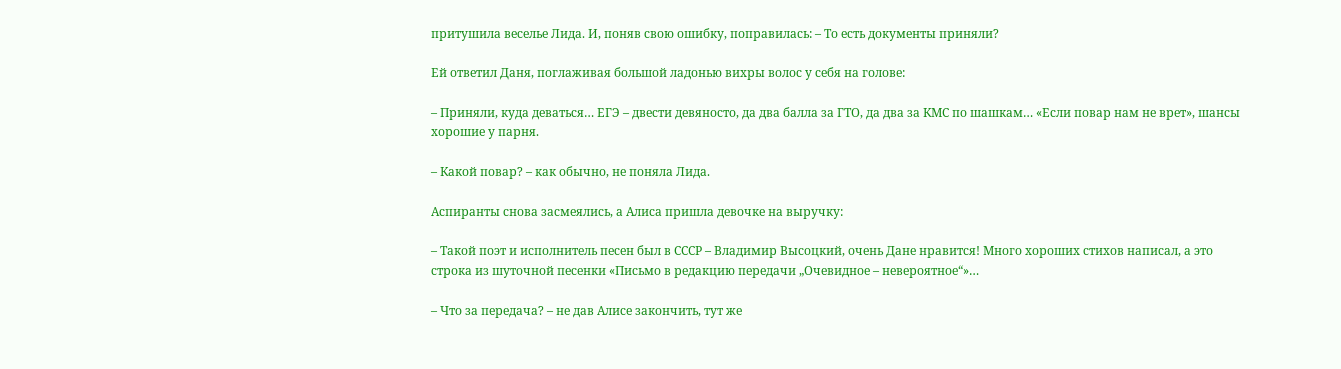притушила веселье Лида. И, поняв свою ошибку, поправилась: – То есть документы приняли?

Ей ответил Даня, поглаживая большой ладонью вихры волос у себя на голове:

– Приняли, куда деваться… ЕГЭ – двести девяносто, да два балла за ГТО, да два за КМС по шашкам… «Если повар нам не врет», шансы хорошие у парня.

– Какой повар? – как обычно, не поняла Лида.

Аспиранты снова засмеялись, а Алиса пришла девочке на выручку:

– Такой поэт и исполнитель песен был в СССР – Владимир Высоцкий, очень Дане нравится! Много хороших стихов написал, а это строка из шуточной песенки «Письмо в редакцию передачи „Очевидное – невероятное“»…

– Что за передача? – не дав Алисе закончить, тут же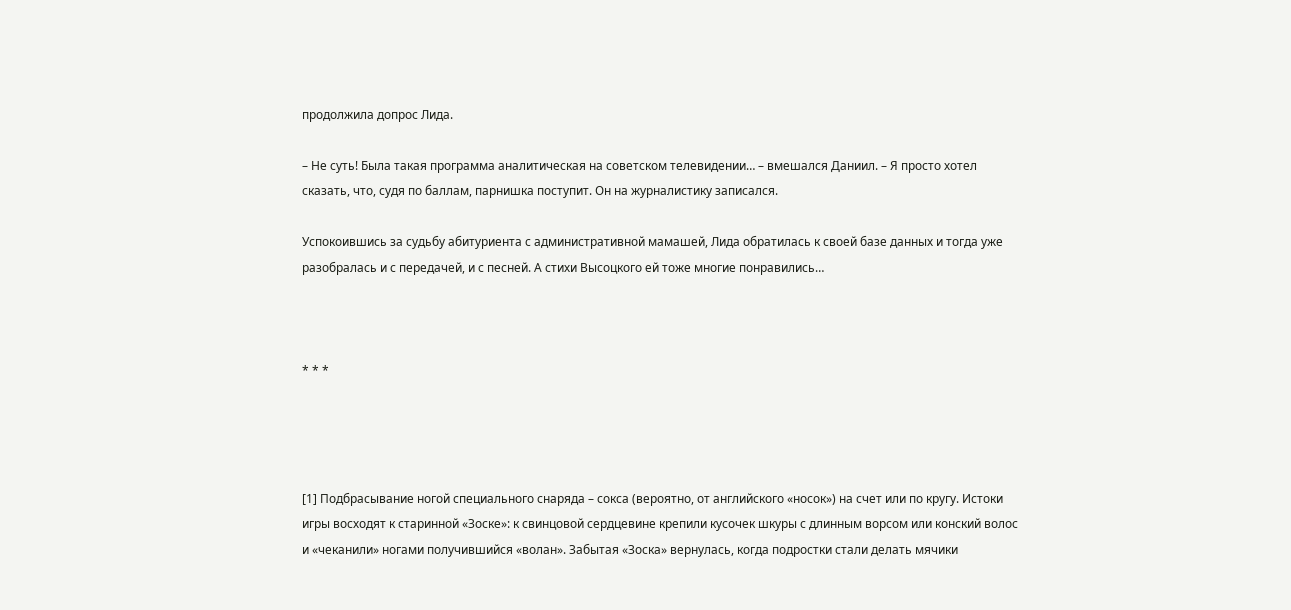продолжила допрос Лида.

– Не суть! Была такая программа аналитическая на советском телевидении… – вмешался Даниил. – Я просто хотел сказать, что, судя по баллам, парнишка поступит. Он на журналистику записался.

Успокоившись за судьбу абитуриента с административной мамашей, Лида обратилась к своей базе данных и тогда уже разобралась и с передачей, и с песней. А стихи Высоцкого ей тоже многие понравились…



* * *




[1] Подбрасывание ногой специального снаряда – сокса (вероятно, от английского «носок») на счет или по кругу. Истоки игры восходят к старинной «Зоске»: к свинцовой сердцевине крепили кусочек шкуры с длинным ворсом или конский волос и «чеканили» ногами получившийся «волан». Забытая «Зоска» вернулась, когда подростки стали делать мячики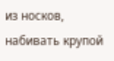из носков, набивать крупой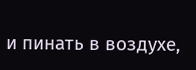и пинать в воздухе,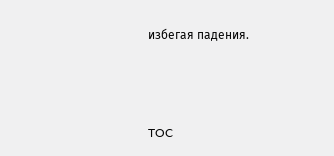избегая падения.



TOC